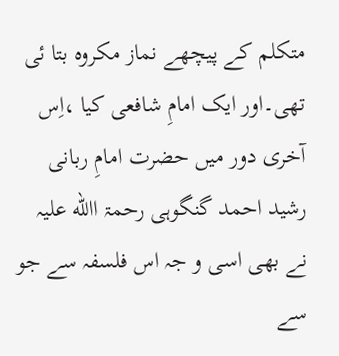متکلم کے پیچھے نماز مکروہ بتا ئی تھی۔اور ایک امامِ شافعی کیا ،اِس آخری دور میں حضرت امامِ ربانی رشید احمد گنگوہی رحمۃ االله علیہ نے بھی اسی و جہ اس فلسفہ سے جو سے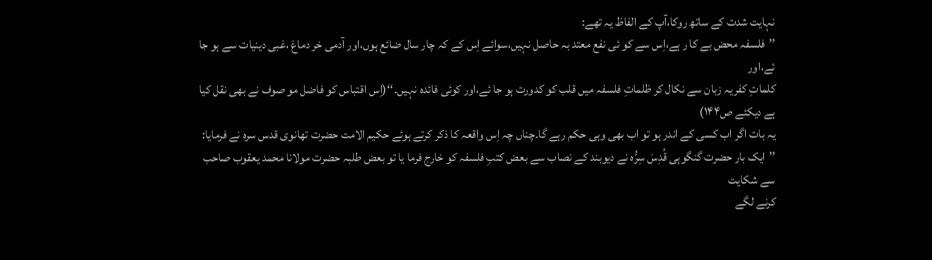نہایت شدت کے ساتھ روکا،آپ کے الفاظ یہ تھے:
’’فلسفہ محض بے کا ر ہے،اِس سے کو ئی نفع معتد بہ حاصل نہیں،سوائے اِس کے کہ چار سال ضائع ہوں،اور آدمی خر دماغ ،غبی دینیات سے ہو جا ئے،اور
کلماتِ کفریہ زبان سے نکال کر ظلماتِ فلسفہ میں قلب کو کدورت ہو جا ئے،اور کوئی فائدہ نہیں۔‘‘(اِس اقتباس کو فاضل مو صوف نے بھی نقل کیا ہے دیکئے ص۱۴۴)
یہ بات اگر اب کسی کے اندر ہو تو اب بھی وہی حکم رہے گا۔چناں چہ اِس واقعہ کا ذکر کرتے ہوئے حکیم الامت حضرت تھانوی قدس سرہ نے فرمایا:
’’ایک بار حضرت گنگوہی قُدِسَ سِرُّہ نے دیوبند کے نصاب سے بعض کتبِ فلسفہ کو خارج فرما یا تو بعض طلبہ حضرت مولانا محمد یعقوب صاحب سے شکایت
کرنے لگے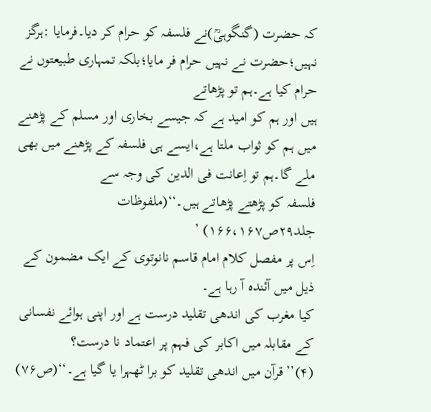کہ حضرت (گنگوہیؒ)نے فلسفہ کو حرام کر دیا۔فرمایا :ہرگز نہیں؛حضرت نے نہیں حرام فر مایا؛بلکہ تمہاری طبیعتوں نے حرام کیا ہے۔ہم تو پڑھاتے
ہیں اور ہم کو امید ہے کہ جیسے بخاری اور مسلم کے پڑھنے میں ہم کو ثواب ملتا ہے،ایسے ہی فلسفہ کے پڑھنے میں بھی ملے گا۔ہم تو اِعانت فی الدین کی وجہ سے
فلسفہ کو پڑھتے پڑھاتے ہیں۔‘‘(ملفوظات جلد۲۹ص۱۶۶،۱۶۷) ’
اِس پر مفصل کلام امام قاسم نانوتوی کے ایک مضمون کے ذیل میں آئندہ آ رہا ہے۔
کیا مغرب کی اندھی تقلید درست ہے اور اپنی ہوائے نفسانی کے مقابلہ میں اکابر کی فہم پر اعتماد نا درست؟
(۴)’’قرآن میں اندھی تقلید کو برا ٹھہرا یا گیا ہے۔‘‘(ص۷۶)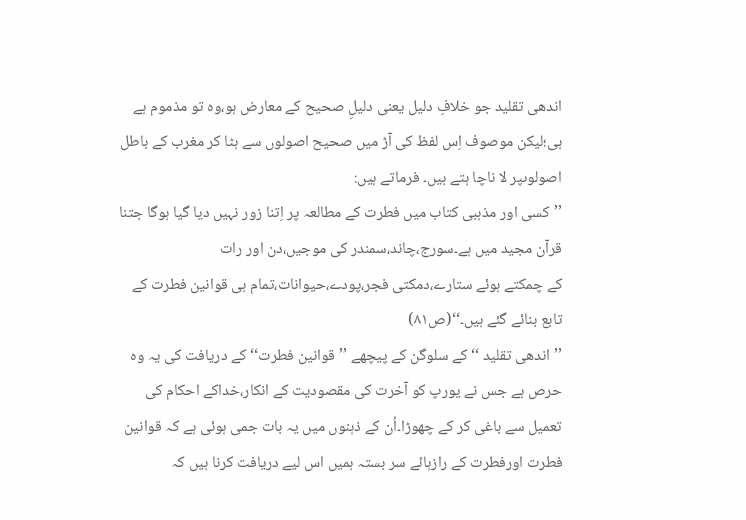اندھی تقلید جو خلافِ دلیل یعنی دلیلِ صحیح کے معارض ہو،وہ تو مذموم ہے ہی؛لیکن موصوف اِس لفظ کی آڑ میں صحیح اصولوں سے ہٹا کر مغرب کے باطل اصولوںپر لا ناچا ہتے ہیں۔ فرماتے ہیں:
’’کسی اور مذہبی کتاب میں فطرت کے مطالعہ پر اِتنا زور نہیں دیا گیا ہوگا جتنا قرآن مجید میں ہے۔سورج،چاند،سمندر کی موجیں،دن اور رات
کے چمکتے ہوئے ستارے،دمکتی فجر،پودے،حیوانات،تمام ہی قوانین فطرت کے تابع بنائے گئے ہیں۔‘‘(ص۸۱)
’’اندھی تقلید ‘‘کے سلوگن کے پیچھے ’’قوانین فطرت‘‘کے دریافت کی یہ وہ حرص ہے جس نے یورپ کو آخرت کی مقصودیت کے انکار،خداکے احکام کی تعمیل سے باغی کر کے چھوڑا۔اُن کے ذہنوں میں یہ بات جمی ہوئی ہے کہ قوانین فطرت اورفطرت کے رازہائے سر بستہ ہمیں اس لیے دریافت کرنا ہیں کہ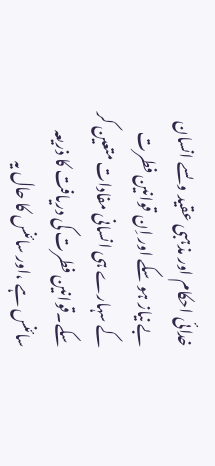خدائی احکام اور مذہبی عقید وںسے انسان بے نیاز ہو سکے اور اِن قوانین فطرت کے سہارے ہی انسانی مفادات متعین کر سکے۔قوانین فطرت کی دریافت کا ذریعہ سائنس ہے ،اور سائنس کا حال یہ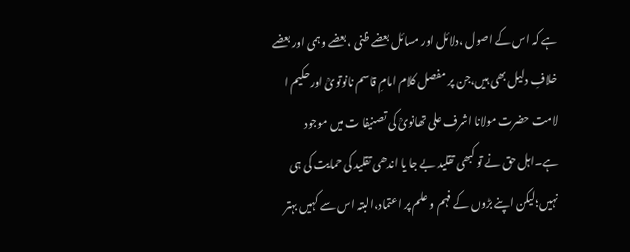ہے کہ اس کے اصول ،دلائل اور مسائل بعضے ظنی ،بعضے وہمی اور بعضے خلافِ دلیل بھی ہیں،جن پر مفصل کلام امامِ قاسم نانوتویؒ اورحکیم ا لامت حضرت مولانا اشرف علی تھانویؒ کی تصنیفا ت میں موجود ہے۔اہل حق نے تو کبھی تقلید بے جا یا اندھی تقلید کی حمایت کی ہی نہیں؛لیکن اپنے بڑوں کے فہم و علم پر اعتماد،البتہ اس سے کہیں بہتر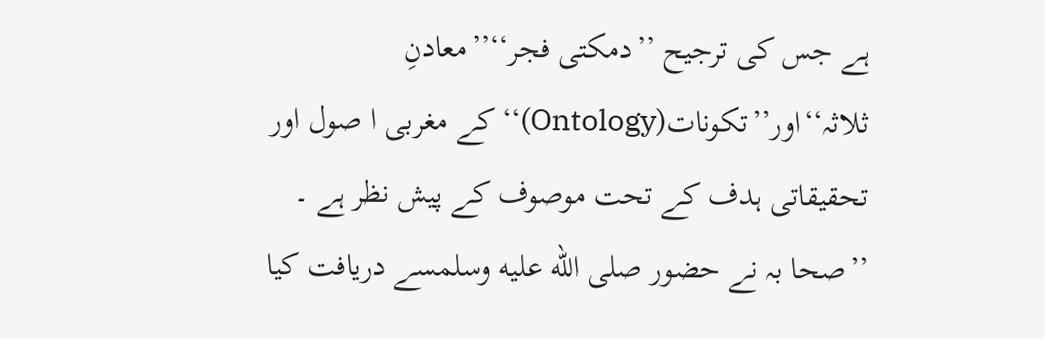ہے جس کی ترجیح ’’دمکتی فجر‘‘’’معادنِ ثلاثہ‘‘اور’’تکونات(Ontology)‘‘کے مغربی ا صول اور تحقیقاتی ہدف کے تحت موصوف کے پیش نظر ہے ۔
’’صحا بہ نے حضور صلى الله عليه وسلمسے دریافت کیا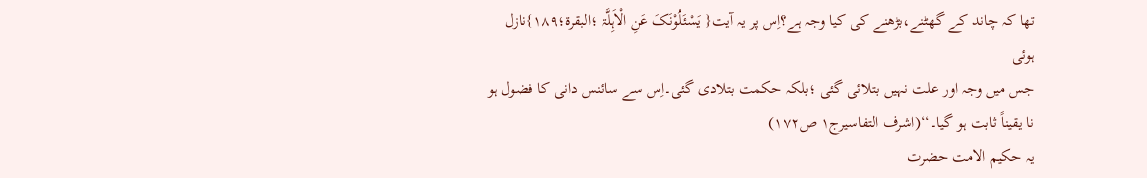تھا کہ چاند کے گھٹنے،بڑھنے کی کیا وجہ ہے؟اِس پر یہ آیت{ یَسْئَلُوْنَکَ عَنِ الْاَہِلَّۃ ؛البقرۃ؛۱۸۹}نازل ہوئی
جس میں وجہ اور علت نہیں بتلائی گئی ؛بلکہ حکمت بتلادی گئی۔اِس سے سائنس دانی کا فضول ہو نا یقیناً ثابت ہو گیا۔‘‘(اشرف التفاسیرج۱ ص۱۷۲)
یہ حکیم الامت حضرت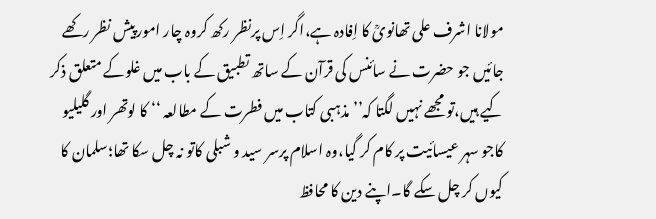مولانا اشرف علی تھانویؒ کا اِفادہ ہے،اگر اِس پرنظر رکھ کروہ چار امورپیش نظر رکھے جائیں جو حضرت نے سائنس کی قرآن کے ساتھ تطبیق کے باب میں غلوکے متعلق ذکر کیے ہیں،تو مجھے نہیں لگتا کہ’’ مذہبی کتاب میں فطرت کے مطالعہ ‘‘ کا لوتھر اور گلیلیو کاجو سہر عیسائیت پر کام کر گیا،وہ اسلام پرسر سید و شبلی کاتو نہ چل سکا تھا؛سلمان کا کیوں کر چل سکے گا۔اپنے دین کا محافظ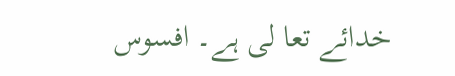خدائے تعا لی ہے۔ افسوس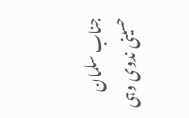جناب سلمان حسینی ندوی وہی